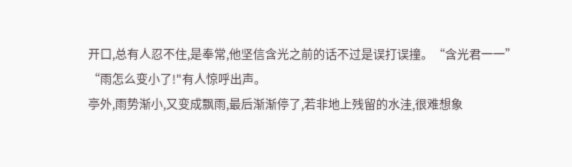开口,总有人忍不住,是奉常,他坚信含光之前的话不过是误打误撞。“含光君一一”
“雨怎么变小了!"有人惊呼出声。
亭外,雨势渐小,又变成飘雨,最后渐渐停了,若非地上残留的水洼,很难想象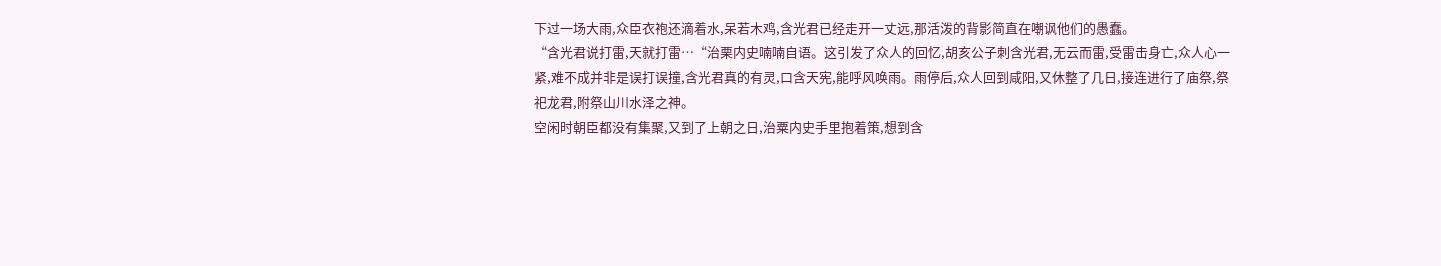下过一场大雨,众臣衣袍还滴着水,呆若木鸡,含光君已经走开一丈远,那活泼的背影简直在嘲讽他们的愚蠢。
“含光君说打雷,天就打雷…“治栗内史喃喃自语。这引发了众人的回忆,胡亥公子刺含光君,无云而雷,受雷击身亡,众人心一紧,难不成并非是误打误撞,含光君真的有灵,口含天宪,能呼风唤雨。雨停后,众人回到咸阳,又休整了几日,接连进行了庙祭,祭祀龙君,附祭山川水泽之神。
空闲时朝臣都没有集聚,又到了上朝之日,治粟内史手里抱着策,想到含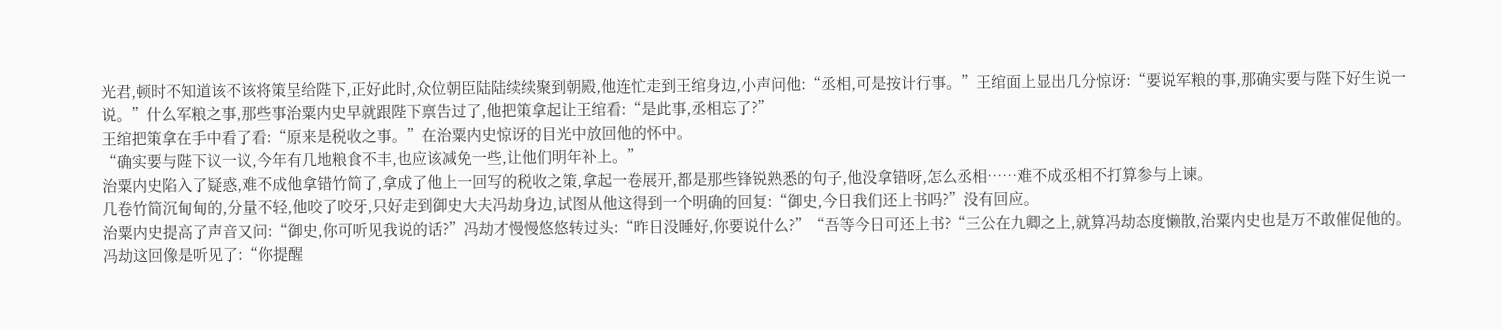光君,顿时不知道该不该将策呈给陛下,正好此时,众位朝臣陆陆续续聚到朝殿,他连忙走到王绾身边,小声问他:“丞相,可是按计行事。”王绾面上显出几分惊讶:“要说军粮的事,那确实要与陛下好生说一说。”什么军粮之事,那些事治粟内史早就跟陛下禀告过了,他把策拿起让王绾看:“是此事,丞相忘了?”
王绾把策拿在手中看了看:“原来是税收之事。”在治粟内史惊讶的目光中放回他的怀中。
“确实要与陛下议一议,今年有几地粮食不丰,也应该减免一些,让他们明年补上。”
治粟内史陷入了疑惑,难不成他拿错竹简了,拿成了他上一回写的税收之策,拿起一卷展开,都是那些锋锐熟悉的句子,他没拿错呀,怎么丞相……难不成丞相不打算参与上谏。
几卷竹简沉甸甸的,分量不轻,他咬了咬牙,只好走到御史大夫冯劫身边,试图从他这得到一个明确的回复:“御史,今日我们还上书吗?”没有回应。
治粟内史提高了声音又问:“御史,你可听见我说的话?”冯劫才慢慢悠悠转过头:“昨日没睡好,你要说什么?”“吾等今日可还上书?“三公在九卿之上,就算冯劫态度懒散,治粟内史也是万不敢催促他的。
冯劫这回像是听见了:“你提醒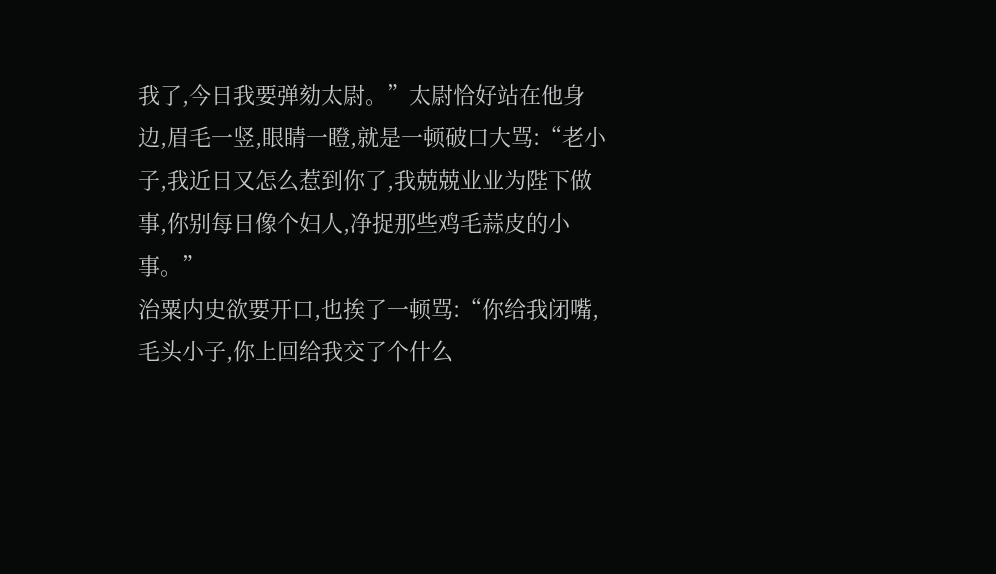我了,今日我要弹劾太尉。”太尉恰好站在他身边,眉毛一竖,眼睛一瞪,就是一顿破口大骂:“老小子,我近日又怎么惹到你了,我兢兢业业为陛下做事,你别每日像个妇人,净捉那些鸡毛蒜皮的小事。”
治粟内史欲要开口,也挨了一顿骂:“你给我闭嘴,毛头小子,你上回给我交了个什么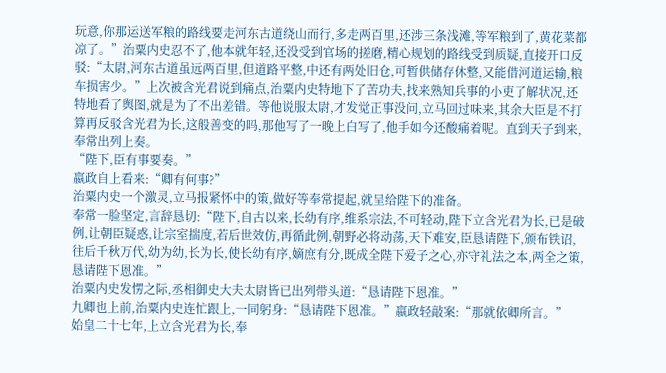玩意,你那运送军粮的路线要走河东古道绕山而行,多走两百里,还涉三条浅滩,等军粮到了,黄花菜都凉了。”治粟内史忍不了,他本就年轻,还没受到官场的搓磨,精心规划的路线受到质疑,直接开口反驳:“太尉,河东古道虽远两百里,但道路平整,中还有两处旧仓,可暂供储存休整,又能借河道运输,粮车损害少。”上次被含光君说到痛点,治粟内史特地下了苦功夫,找来熟知兵事的小吏了解状况,还特地看了舆图,就是为了不出差错。等他说服太尉,才发觉正事没问,立马回过味来,其余大臣是不打算再反驳含光君为长,这般善变的吗,那他写了一晚上白写了,他手如今还酸痛着呢。直到天子到来,奉常出列上奏。
“陛下,臣有事要奏。”
嬴政自上看来:“卿有何事?”
治粟内史一个激灵,立马报紧怀中的策,做好等奉常提起,就呈给陛下的准备。
奉常一脸坚定,言辞恳切:“陛下,自古以来,长幼有序,维系宗法,不可轻动,陛下立含光君为长,已是破例,让朝臣疑惑,让宗室揣度,若后世效仿,再循此例,朝野必将动荡,天下难安,臣恳请陛下,颁布铁诏,往后千秋万代,幼为幼,长为长,使长幼有序,嫡庶有分,既成全陛下爱子之心,亦守礼法之本,两全之策,恳请陛下恩准。”
治粟内史发愣之际,丞相御史大夫太尉皆已出列带头道:“恳请陛下恩准。”
九卿也上前,治粟内史连忙跟上,一同躬身:“恳请陛下恩准。”嬴政轻敲案:“那就依卿所言。”
始皇二十七年,上立含光君为长,奉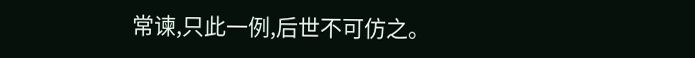常谏,只此一例,后世不可仿之。